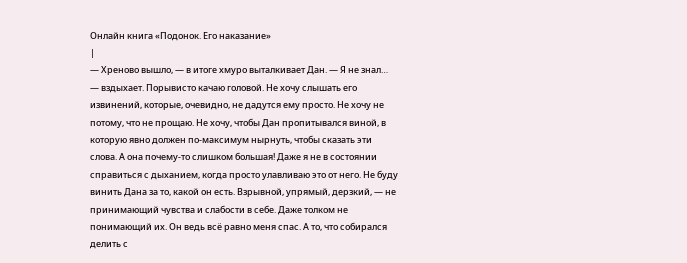Онлайн книга «Подонок. Его наказание»
|
— Хреново вышло, — в итоге хмуро выталкивает Дан. — Я не знал… — вздыхает. Порывисто качаю головой. Не хочу слышать его извинений, которые, очевидно, не дадутся ему просто. Не хочу не потому, что не прощаю. Не хочу, чтобы Дан пропитывался виной, в которую явно должен по-максимум нырнуть, чтобы сказать эти слова. А она почему-то слишком большая! Даже я не в состоянии справиться с дыханием, когда просто улавливаю это от него. Не буду винить Дана за то, какой он есть. Взрывной, упрямый, дерзкий, — не принимающий чувства и слабости в себе. Даже толком не понимающий их. Он ведь всё равно меня спас. А то, что собирался делить с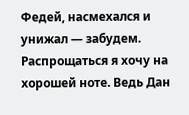Федей, насмехался и унижал — забудем. Распрощаться я хочу на хорошей ноте. Ведь Дан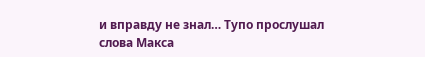и вправду не знал… Тупо прослушал слова Макса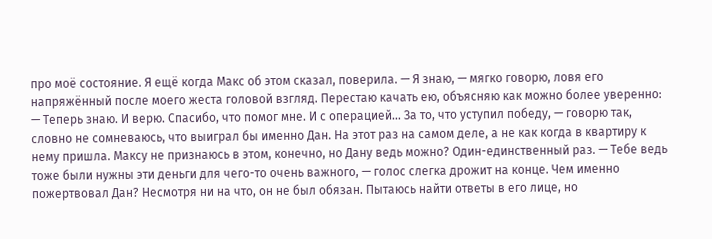про моё состояние. Я ещё когда Макс об этом сказал, поверила. — Я знаю, — мягко говорю, ловя его напряжённый после моего жеста головой взгляд. Перестаю качать ею, объясняю как можно более уверенно: — Теперь знаю. И верю. Спасибо, что помог мне. И с операцией… За то, что уступил победу, — говорю так, словно не сомневаюсь, что выиграл бы именно Дан. На этот раз на самом деле, а не как когда в квартиру к нему пришла. Максу не признаюсь в этом, конечно, но Дану ведь можно? Один-единственный раз. — Тебе ведь тоже были нужны эти деньги для чего-то очень важного, — голос слегка дрожит на конце. Чем именно пожертвовал Дан? Несмотря ни на что, он не был обязан. Пытаюсь найти ответы в его лице, но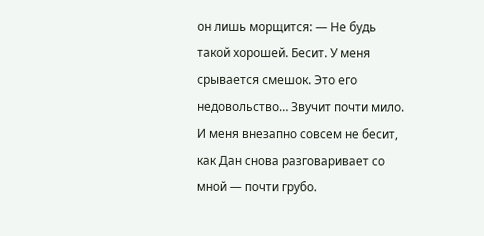он лишь морщится: — Не будь такой хорошей. Бесит. У меня срывается смешок. Это его недовольство… Звучит почти мило. И меня внезапно совсем не бесит, как Дан снова разговаривает со мной — почти грубо.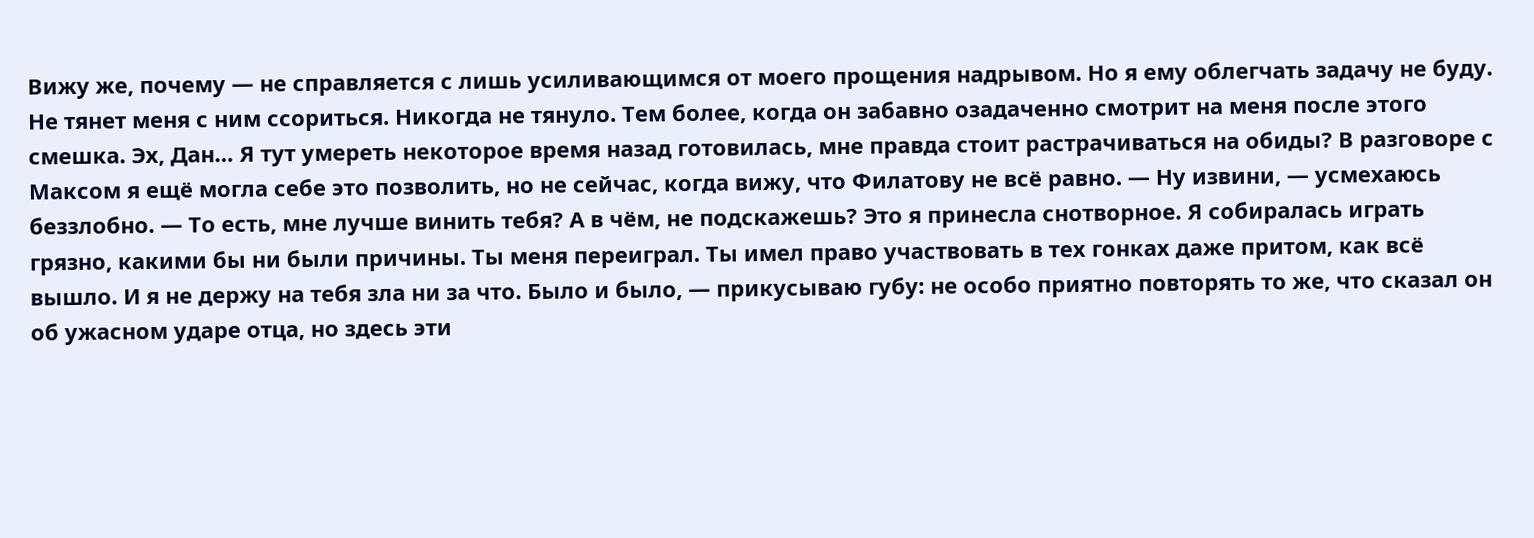Вижу же, почему — не справляется с лишь усиливающимся от моего прощения надрывом. Но я ему облегчать задачу не буду. Не тянет меня с ним ссориться. Никогда не тянуло. Тем более, когда он забавно озадаченно смотрит на меня после этого смешка. Эх, Дан… Я тут умереть некоторое время назад готовилась, мне правда стоит растрачиваться на обиды? В разговоре с Максом я ещё могла себе это позволить, но не сейчас, когда вижу, что Филатову не всё равно. — Ну извини, — усмехаюсь беззлобно. — То есть, мне лучше винить тебя? А в чём, не подскажешь? Это я принесла снотворное. Я собиралась играть грязно, какими бы ни были причины. Ты меня переиграл. Ты имел право участвовать в тех гонках даже притом, как всё вышло. И я не держу на тебя зла ни за что. Было и было, — прикусываю губу: не особо приятно повторять то же, что сказал он об ужасном ударе отца, но здесь эти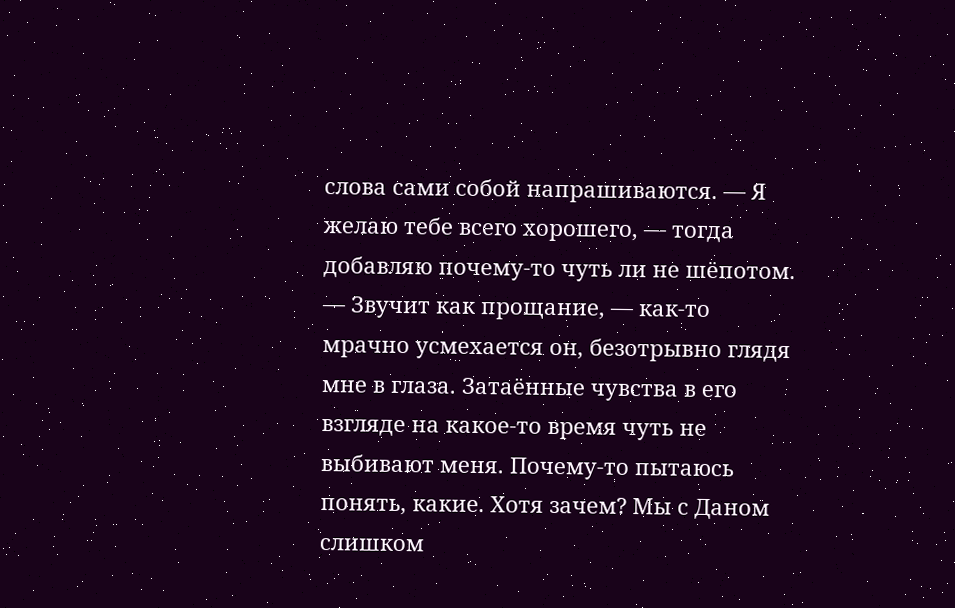слова сами собой напрашиваются. — Я желаю тебе всего хорошего, — тогда добавляю почему-то чуть ли не шёпотом. — Звучит как прощание, — как-то мрачно усмехается он, безотрывно глядя мне в глаза. Затаённые чувства в его взгляде на какое-то время чуть не выбивают меня. Почему-то пытаюсь понять, какие. Хотя зачем? Мы с Даном слишком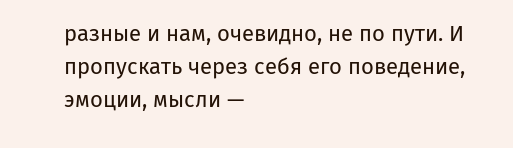разные и нам, очевидно, не по пути. И пропускать через себя его поведение, эмоции, мысли —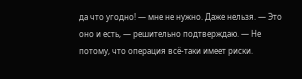да что угодно! — мне не нужно. Даже нельзя. — Это оно и есть, — решительно подтверждаю. — Не потому, что операция всё-таки имеет риски.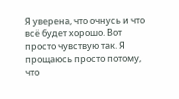Я уверена, что очнусь и что всё будет хорошо. Вот просто чувствую так. Я прощаюсь просто потому, что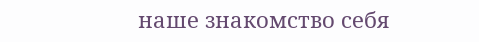наше знакомство себя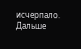исчерпало. Дальше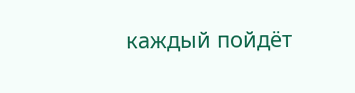каждый пойдёт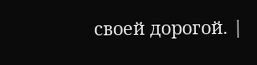своей дорогой. |